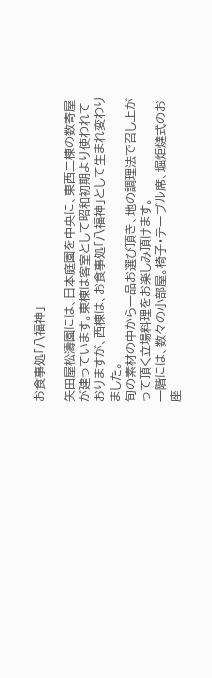お食事処「八福神」

矢田屋松濤園には、日本庭園を中央に、東西二棟の数寄屋が建っています。東棟は客室として昭和初期より使われておりますが、西棟は、お食事処「八福神」として生まれ変わりました。
旬の素材の中から一品お選び頂き、地の調理法で召し上がって頂く立場料理をお楽しみ頂けます。
一階には、数々の小部屋。椅子・テーブル席、堀炬燵式のお座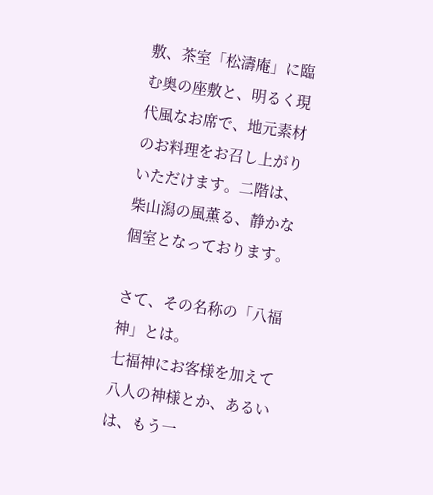敷、茶室「松濤庵」に臨む奥の座敷と、明るく現代風なお席で、地元素材のお料理をお召し上がりいただけます。二階は、柴山潟の風薫る、静かな個室となっております。

さて、その名称の「八福神」とは。
七福神にお客様を加えて八人の神様とか、あるいは、もう一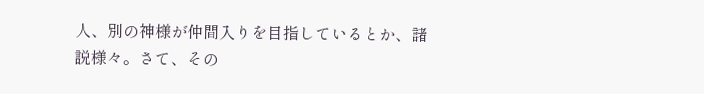人、別の神様が仲間入りを目指しているとか、諸説様々。さて、その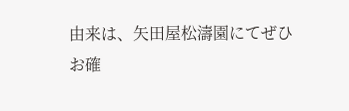由来は、矢田屋松濤園にてぜひお確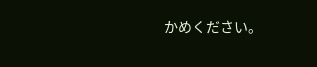かめください。